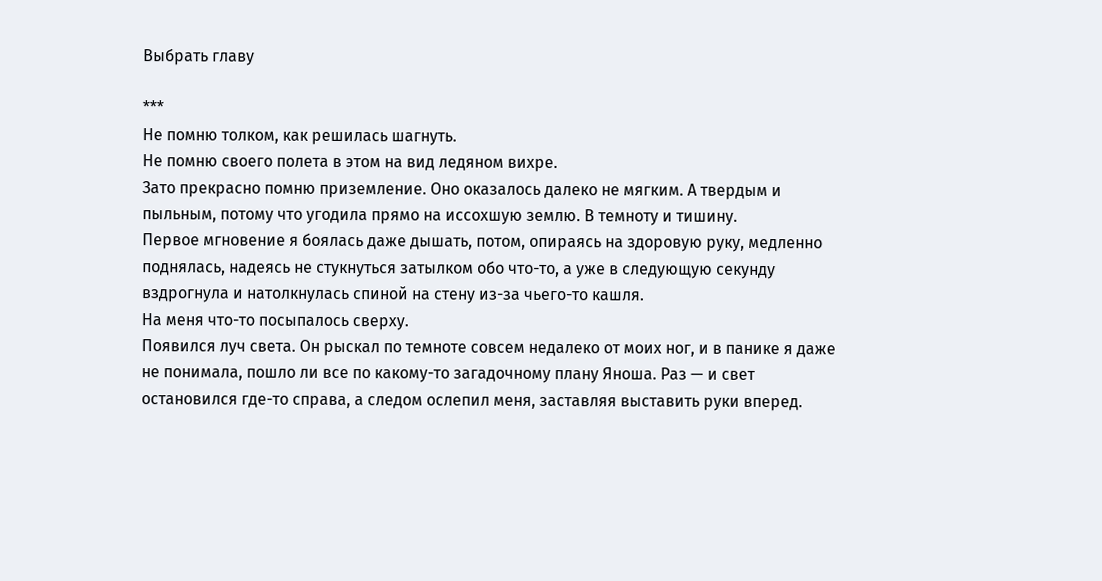Выбрать главу

***
Не помню толком, как решилась шагнуть.
Не помню своего полета в этом на вид ледяном вихре.
Зато прекрасно помню приземление. Оно оказалось далеко не мягким. А твердым и пыльным, потому что угодила прямо на иссохшую землю. В темноту и тишину.
Первое мгновение я боялась даже дышать, потом, опираясь на здоровую руку, медленно поднялась, надеясь не стукнуться затылком обо что-то, а уже в следующую секунду вздрогнула и натолкнулась спиной на стену из-за чьего-то кашля.
На меня что-то посыпалось сверху.
Появился луч света. Он рыскал по темноте совсем недалеко от моих ног, и в панике я даже не понимала, пошло ли все по какому-то загадочному плану Яноша. Раз — и свет остановился где-то справа, а следом ослепил меня, заставляя выставить руки вперед.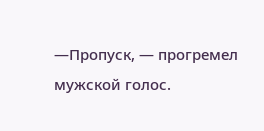—Пропуск, — прогремел мужской голос.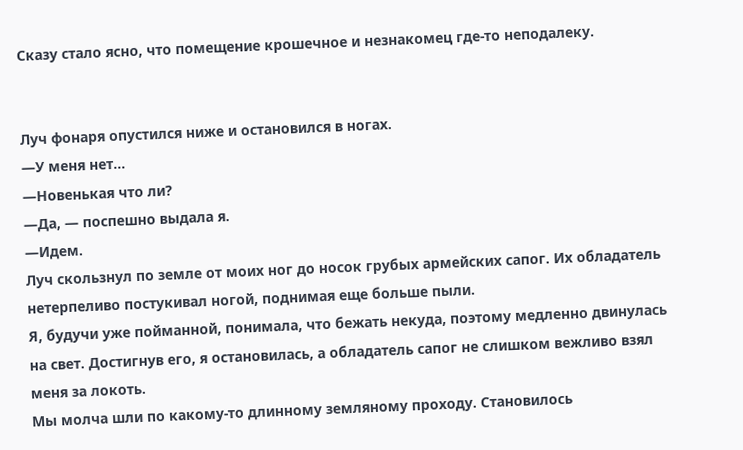Сказу стало ясно, что помещение крошечное и незнакомец где-то неподалеку.


Луч фонаря опустился ниже и остановился в ногах.
—У меня нет…
—Новенькая что ли?
—Да, — поспешно выдала я.
—Идем.
Луч скользнул по земле от моих ног до носок грубых армейских сапог. Их обладатель нетерпеливо постукивал ногой, поднимая еще больше пыли.
Я, будучи уже пойманной, понимала, что бежать некуда, поэтому медленно двинулась на свет. Достигнув его, я остановилась, а обладатель сапог не слишком вежливо взял меня за локоть.
Мы молча шли по какому-то длинному земляному проходу. Становилось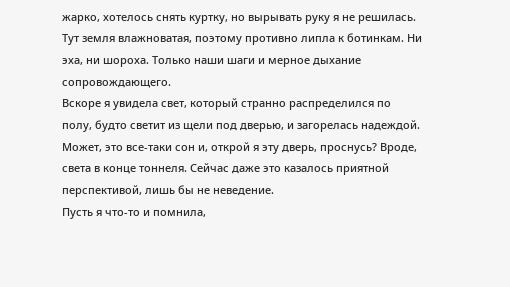жарко, хотелось снять куртку, но вырывать руку я не решилась. Тут земля влажноватая, поэтому противно липла к ботинкам. Ни эха, ни шороха. Только наши шаги и мерное дыхание сопровождающего.
Вскоре я увидела свет, который странно распределился по полу, будто светит из щели под дверью, и загорелась надеждой. Может, это все-таки сон и, открой я эту дверь, проснусь? Вроде, света в конце тоннеля. Сейчас даже это казалось приятной перспективой, лишь бы не неведение.
Пусть я что-то и помнила,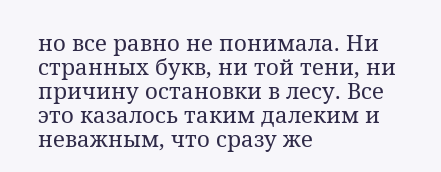но все равно не понимала. Ни странных букв, ни той тени, ни причину остановки в лесу. Все это казалось таким далеким и неважным, что сразу же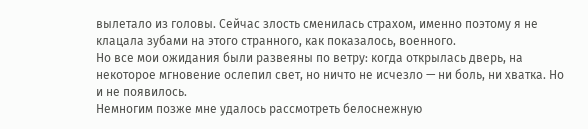вылетало из головы. Сейчас злость сменилась страхом, именно поэтому я не клацала зубами на этого странного, как показалось, военного.
Но все мои ожидания были развеяны по ветру: когда открылась дверь, на некоторое мгновение ослепил свет, но ничто не исчезло — ни боль, ни хватка. Но и не появилось.
Немногим позже мне удалось рассмотреть белоснежную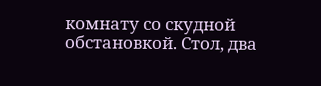комнату со скудной обстановкой. Стол, два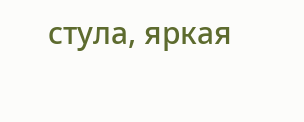стула, яркая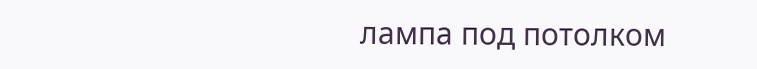лампа под потолком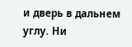и дверь в дальнем углу. Ни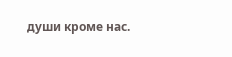души кроме нас.